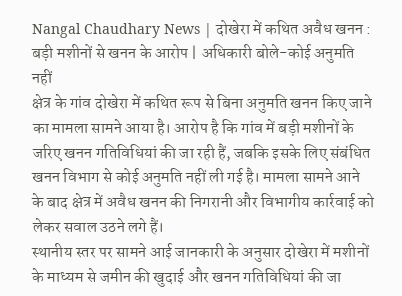Nangal Chaudhary News | दोखेरा में कथित अवैध खनन : बड़ी मशीनों से खनन के आरोप | अधिकारी बोले-कोई अनुमति नहीं
क्षेत्र के गांव दोखेरा में कथित रूप से बिना अनुमति खनन किए जाने का मामला सामने आया है। आरोप है कि गांव में बड़ी मशीनों के जरिए खनन गतिविधियां की जा रही हैं, जबकि इसके लिए संबंधित खनन विभाग से कोई अनुमति नहीं ली गई है। मामला सामने आने के बाद क्षेत्र में अवैध खनन की निगरानी और विभागीय कार्रवाई को लेकर सवाल उठने लगे हैं।
स्थानीय स्तर पर सामने आई जानकारी के अनुसार दोखेरा में मशीनों के माध्यम से जमीन की खुदाई और खनन गतिविधियां की जा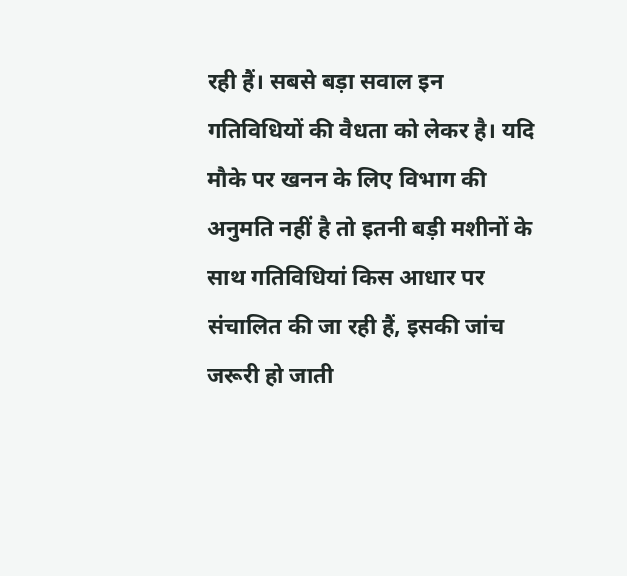रही हैं। सबसे बड़ा सवाल इन गतिविधियों की वैधता को लेकर है। यदि मौके पर खनन के लिए विभाग की अनुमति नहीं है तो इतनी बड़ी मशीनों के साथ गतिविधियां किस आधार पर संचालित की जा रही हैं, इसकी जांच जरूरी हो जाती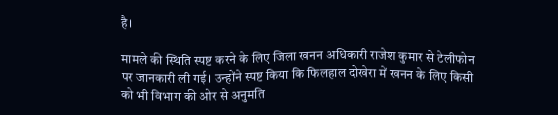है।

मामले की स्थिति स्पष्ट करने के लिए जिला खनन अधिकारी राजेश कुमार से टेलीफोन पर जानकारी ली गई। उन्होंने स्पष्ट किया कि फिलहाल दोखेरा में खनन के लिए किसी को भी विभाग की ओर से अनुमति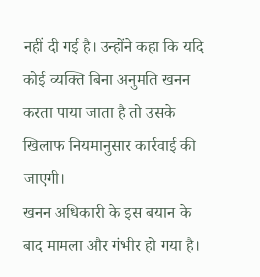नहीं दी गई है। उन्होंने कहा कि यदि कोई व्यक्ति बिना अनुमति खनन करता पाया जाता है तो उसके खिलाफ नियमानुसार कार्रवाई की जाएगी।
खनन अधिकारी के इस बयान के बाद मामला और गंभीर हो गया है।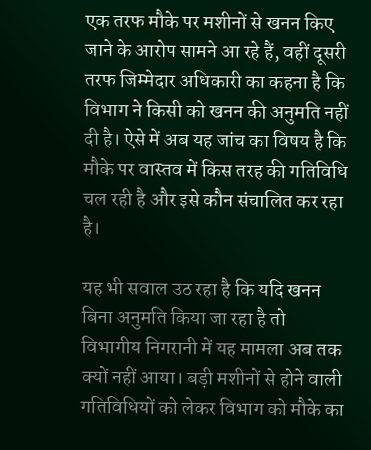एक तरफ मौके पर मशीनों से खनन किए जाने के आरोप सामने आ रहे हैं, वहीं दूसरी तरफ जिम्मेदार अधिकारी का कहना है कि विभाग ने किसी को खनन की अनुमति नहीं दी है। ऐसे में अब यह जांच का विषय है कि मौके पर वास्तव में किस तरह की गतिविधि चल रही है और इसे कौन संचालित कर रहा है।

यह भी सवाल उठ रहा है कि यदि खनन बिना अनुमति किया जा रहा है तो विभागीय निगरानी में यह मामला अब तक क्यों नहीं आया। बड़ी मशीनों से होने वाली गतिविधियों को लेकर विभाग को मौके का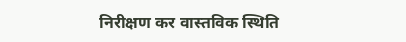निरीक्षण कर वास्तविक स्थिति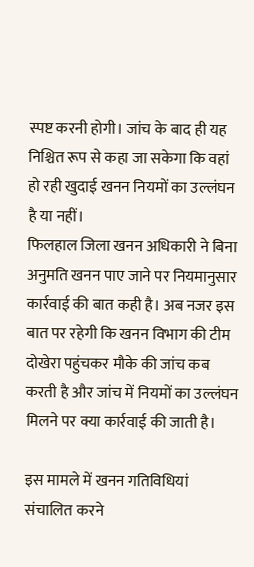स्पष्ट करनी होगी। जांच के बाद ही यह निश्चित रूप से कहा जा सकेगा कि वहां हो रही खुदाई खनन नियमों का उल्लंघन है या नहीं।
फिलहाल जिला खनन अधिकारी ने बिना अनुमति खनन पाए जाने पर नियमानुसार कार्रवाई की बात कही है। अब नजर इस बात पर रहेगी कि खनन विभाग की टीम दोखेरा पहुंचकर मौके की जांच कब करती है और जांच में नियमों का उल्लंघन मिलने पर क्या कार्रवाई की जाती है।

इस मामले में खनन गतिविधियां संचालित करने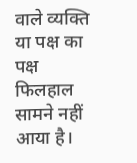वाले व्यक्ति या पक्ष का पक्ष फिलहाल सामने नहीं आया है।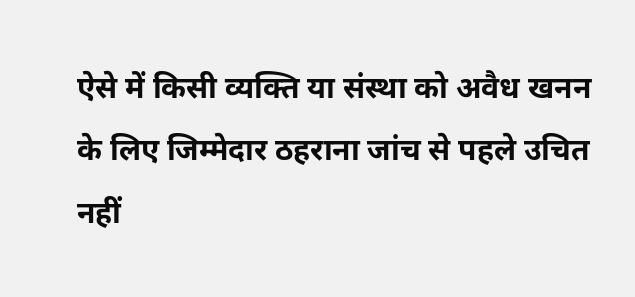ऐसे में किसी व्यक्ति या संस्था को अवैध खनन के लिए जिम्मेदार ठहराना जांच से पहले उचित नहीं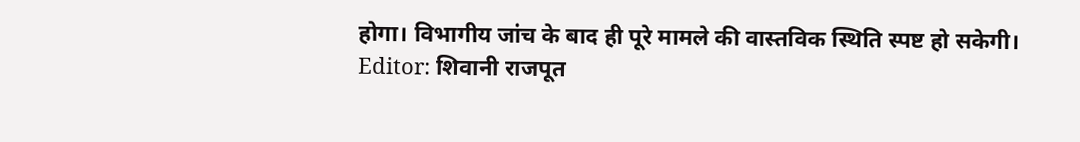होगा। विभागीय जांच के बाद ही पूरे मामले की वास्तविक स्थिति स्पष्ट हो सकेगी।
Editor: शिवानी राजपूत